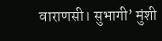वाराणसी। सुभागी’ मुंशी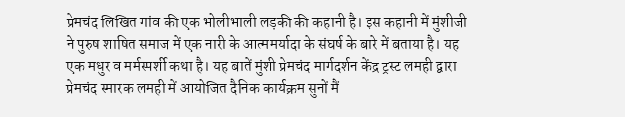प्रेमचंद लिखित गांव की एक भोलीभाली लड़की की कहानी है। इस कहानी में मुंशीजी ने पुरुष शाषित समाज में एक नारी के आत्ममर्यादा के संघर्ष के बारे में बताया है। यह एक मधुर व मर्मस्पर्शी कथा है। यह बातें मुंशी प्रेमचंद मार्गदर्शन केंद्र ट्रस्ट लमही द्वारा प्रेमचंद स्मारक लमही में आयोजित दैनिक कार्यक्रम सुनों मैं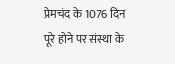प्रेमचंद के 1076 दिन पूरे होने पर संस्था के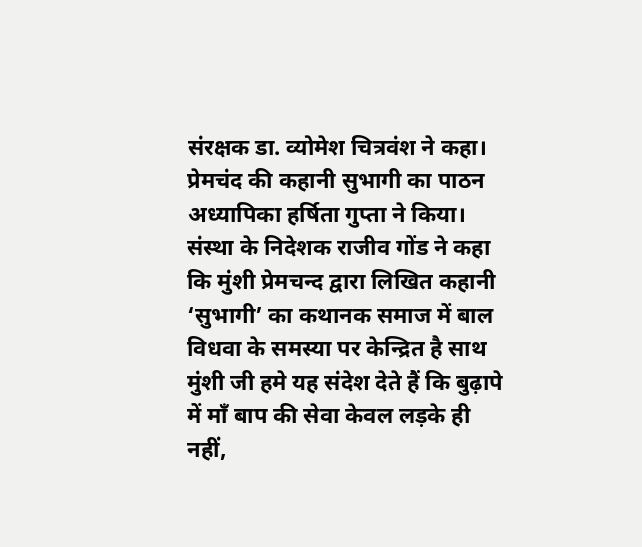संरक्षक डा. व्योमेश चित्रवंश ने कहा। प्रेमचंद की कहानी सुभागी का पाठन अध्यापिका हर्षिता गुप्ता ने किया।
संस्था के निदेशक राजीव गोंड ने कहा कि मुंशी प्रेमचन्द द्वारा लिखित कहानी ‘सुभागी’ का कथानक समाज में बाल विधवा के समस्या पर केन्द्रित है साथ मुंशी जी हमे यह संदेश देते हैं कि बुढ़ापे में माँ बाप की सेवा केवल लड़के ही नहीं,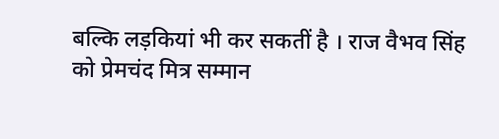बल्कि लड़कियां भी कर सकतीं है । राज वैभव सिंह को प्रेमचंद मित्र सम्मान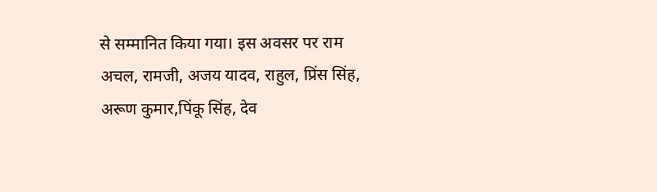से सम्मानित किया गया। इस अवसर पर राम अचल, रामजी, अजय यादव, राहुल, प्रिंस सिंह, अरूण कुमार,पिंकू सिंह, देव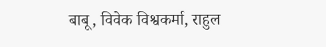बाबू, विवेक विश्वकर्मा, राहुल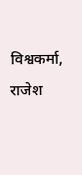विश्वकर्मा, राजेश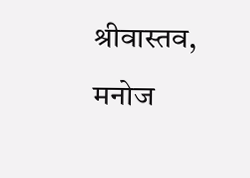श्रीवास्तव, मनोज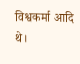विश्वकर्मा आदि थे।